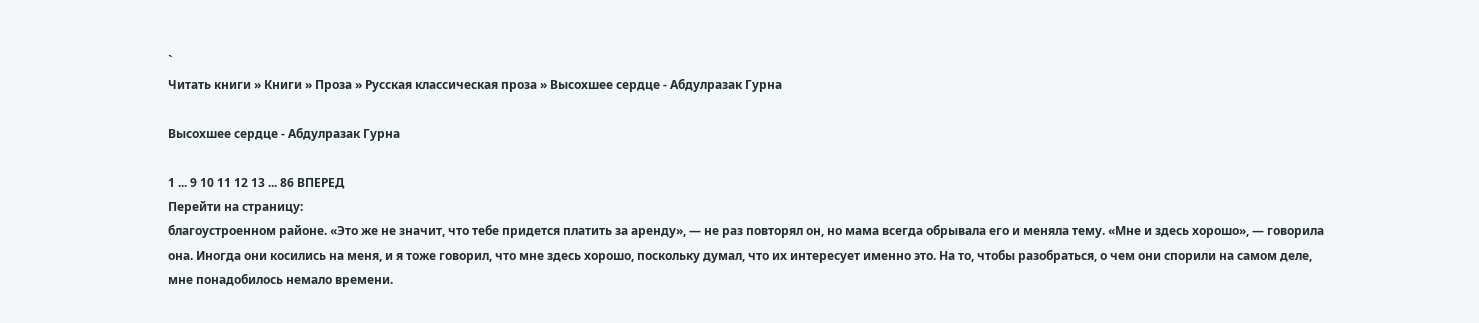`
Читать книги » Книги » Проза » Русская классическая проза » Высохшее сердце - Абдулразак Гурна

Высохшее сердце - Абдулразак Гурна

1 ... 9 10 11 12 13 ... 86 ВПЕРЕД
Перейти на страницу:
благоустроенном районе. «Это же не значит, что тебе придется платить за аренду», — не раз повторял он, но мама всегда обрывала его и меняла тему. «Мне и здесь хорошо», — говорила она. Иногда они косились на меня, и я тоже говорил, что мне здесь хорошо, поскольку думал, что их интересует именно это. На то, чтобы разобраться, о чем они спорили на самом деле, мне понадобилось немало времени.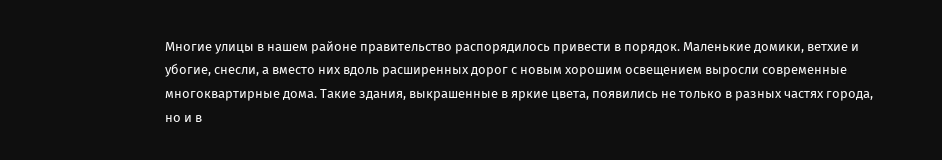Многие улицы в нашем районе правительство распорядилось привести в порядок. Маленькие домики, ветхие и убогие, снесли, а вместо них вдоль расширенных дорог с новым хорошим освещением выросли современные многоквартирные дома. Такие здания, выкрашенные в яркие цвета, появились не только в разных частях города, но и в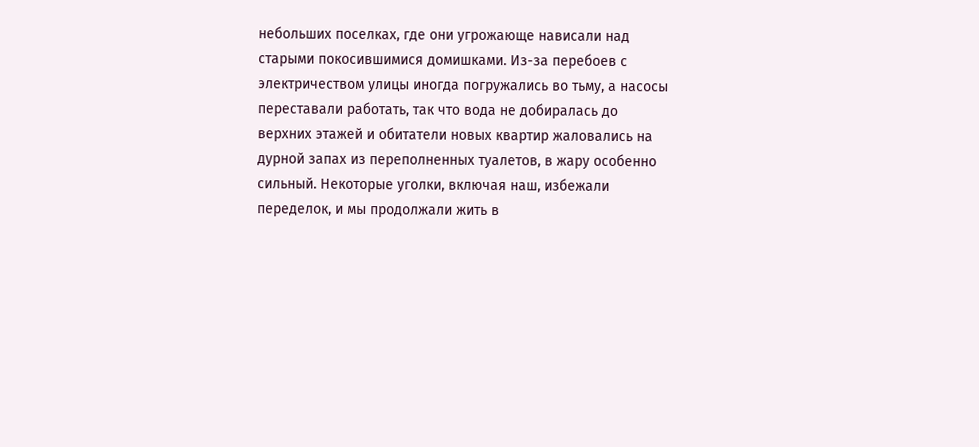небольших поселках, где они угрожающе нависали над старыми покосившимися домишками. Из-за перебоев с электричеством улицы иногда погружались во тьму, а насосы переставали работать, так что вода не добиралась до верхних этажей и обитатели новых квартир жаловались на дурной запах из переполненных туалетов, в жару особенно сильный. Некоторые уголки, включая наш, избежали переделок, и мы продолжали жить в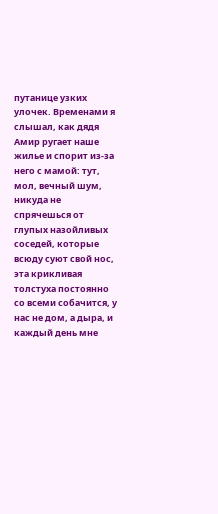путанице узких улочек. Временами я слышал, как дядя Амир ругает наше жилье и спорит из-за него с мамой: тут, мол, вечный шум, никуда не спрячешься от глупых назойливых соседей, которые всюду суют свой нос, эта крикливая толстуха постоянно со всеми собачится, у нас не дом, а дыра, и каждый день мне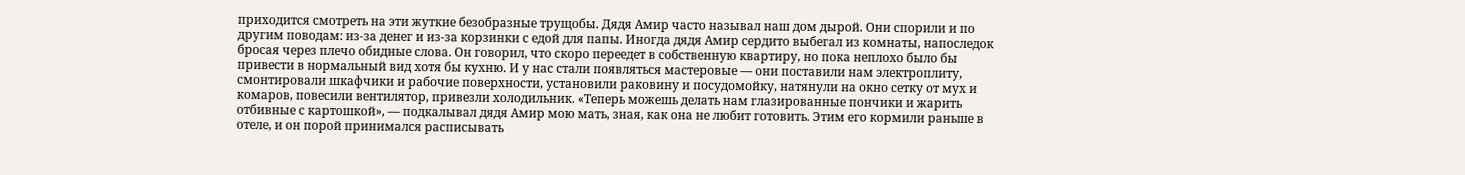приходится смотреть на эти жуткие безобразные трущобы. Дядя Амир часто называл наш дом дырой. Они спорили и по другим поводам: из-за денег и из-за корзинки с едой для папы. Иногда дядя Амир сердито выбегал из комнаты, напоследок бросая через плечо обидные слова. Он говорил, что скоро переедет в собственную квартиру, но пока неплохо было бы привести в нормальный вид хотя бы кухню. И у нас стали появляться мастеровые — они поставили нам электроплиту, смонтировали шкафчики и рабочие поверхности, установили раковину и посудомойку, натянули на окно сетку от мух и комаров, повесили вентилятор, привезли холодильник. «Теперь можешь делать нам глазированные пончики и жарить отбивные с картошкой», — подкалывал дядя Амир мою мать, зная, как она не любит готовить. Этим его кормили раньше в отеле, и он порой принимался расписывать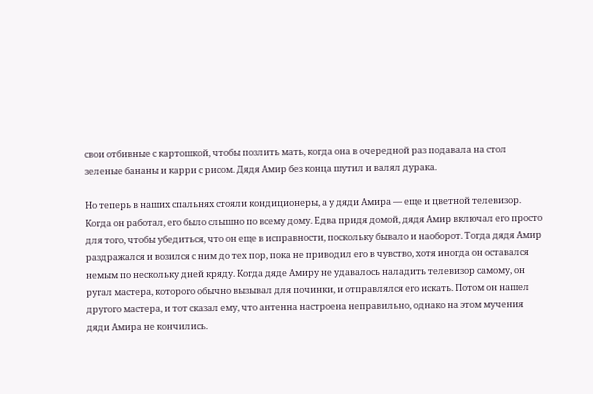свои отбивные с картошкой, чтобы позлить мать, когда она в очередной раз подавала на стол зеленые бананы и карри с рисом. Дядя Амир без конца шутил и валял дурака.

Но теперь в наших спальнях стояли кондиционеры, а у дяди Амира — еще и цветной телевизор. Когда он работал, его было слышно по всему дому. Едва придя домой, дядя Амир включал его просто для того, чтобы убедиться, что он еще в исправности, поскольку бывало и наоборот. Тогда дядя Амир раздражался и возился с ним до тех пор, пока не приводил его в чувство, хотя иногда он оставался немым по нескольку дней кряду. Когда дяде Амиру не удавалось наладить телевизор самому, он ругал мастера, которого обычно вызывал для починки, и отправлялся его искать. Потом он нашел другого мастера, и тот сказал ему, что антенна настроена неправильно, однако на этом мучения дяди Амира не кончились.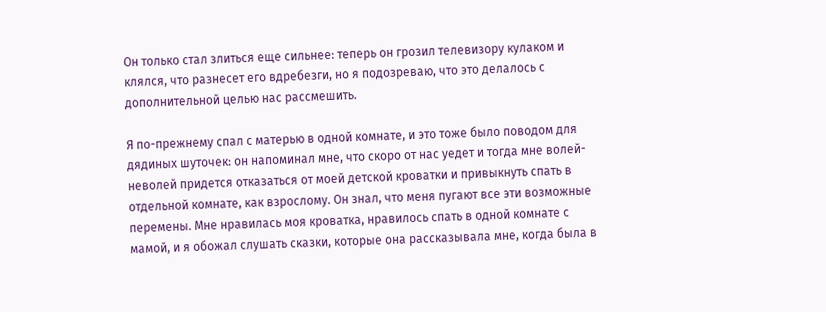Он только стал злиться еще сильнее: теперь он грозил телевизору кулаком и клялся, что разнесет его вдребезги, но я подозреваю, что это делалось с дополнительной целью нас рассмешить.

Я по-прежнему спал с матерью в одной комнате, и это тоже было поводом для дядиных шуточек: он напоминал мне, что скоро от нас уедет и тогда мне волей-неволей придется отказаться от моей детской кроватки и привыкнуть спать в отдельной комнате, как взрослому. Он знал, что меня пугают все эти возможные перемены. Мне нравилась моя кроватка, нравилось спать в одной комнате с мамой, и я обожал слушать сказки, которые она рассказывала мне, когда была в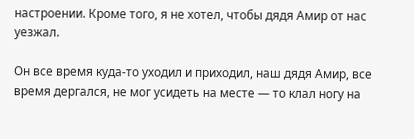настроении. Кроме того, я не хотел, чтобы дядя Амир от нас уезжал.

Он все время куда-то уходил и приходил, наш дядя Амир, все время дергался, не мог усидеть на месте — то клал ногу на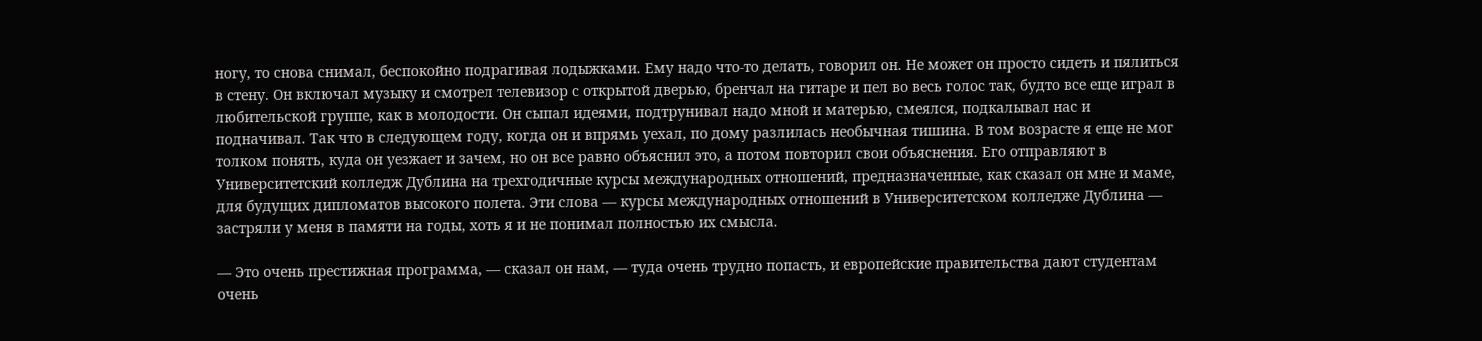ногу, то снова снимал, беспокойно подрагивая лодыжками. Ему надо что-то делать, говорил он. Не может он просто сидеть и пялиться в стену. Он включал музыку и смотрел телевизор с открытой дверью, бренчал на гитаре и пел во весь голос так, будто все еще играл в любительской группе, как в молодости. Он сыпал идеями, подтрунивал надо мной и матерью, смеялся, подкалывал нас и подначивал. Так что в следующем году, когда он и впрямь уехал, по дому разлилась необычная тишина. В том возрасте я еще не мог толком понять, куда он уезжает и зачем, но он все равно объяснил это, а потом повторил свои объяснения. Его отправляют в Университетский колледж Дублина на трехгодичные курсы международных отношений, предназначенные, как сказал он мне и маме, для будущих дипломатов высокого полета. Эти слова — курсы международных отношений в Университетском колледже Дублина — застряли у меня в памяти на годы, хоть я и не понимал полностью их смысла.

— Это очень престижная программа, — сказал он нам, — туда очень трудно попасть, и европейские правительства дают студентам очень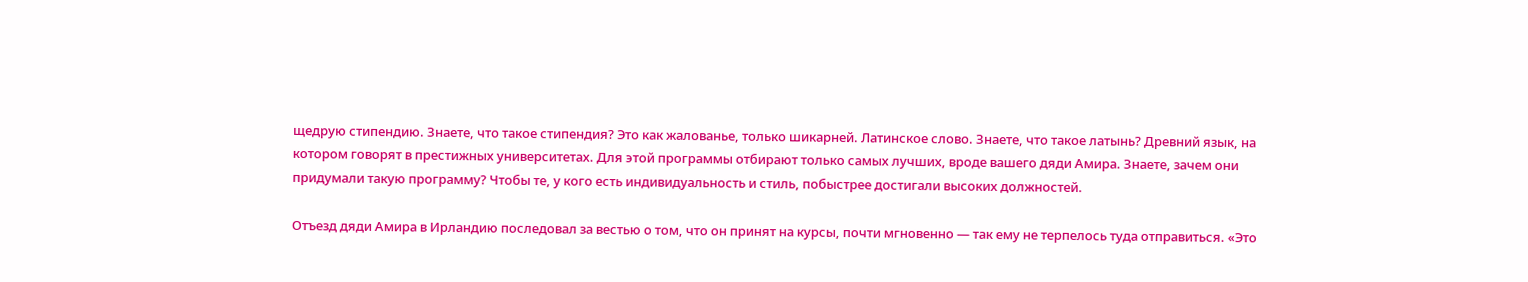щедрую стипендию. Знаете, что такое стипендия? Это как жалованье, только шикарней. Латинское слово. Знаете, что такое латынь? Древний язык, на котором говорят в престижных университетах. Для этой программы отбирают только самых лучших, вроде вашего дяди Амира. Знаете, зачем они придумали такую программу? Чтобы те, у кого есть индивидуальность и стиль, побыстрее достигали высоких должностей.

Отъезд дяди Амира в Ирландию последовал за вестью о том, что он принят на курсы, почти мгновенно — так ему не терпелось туда отправиться. «Это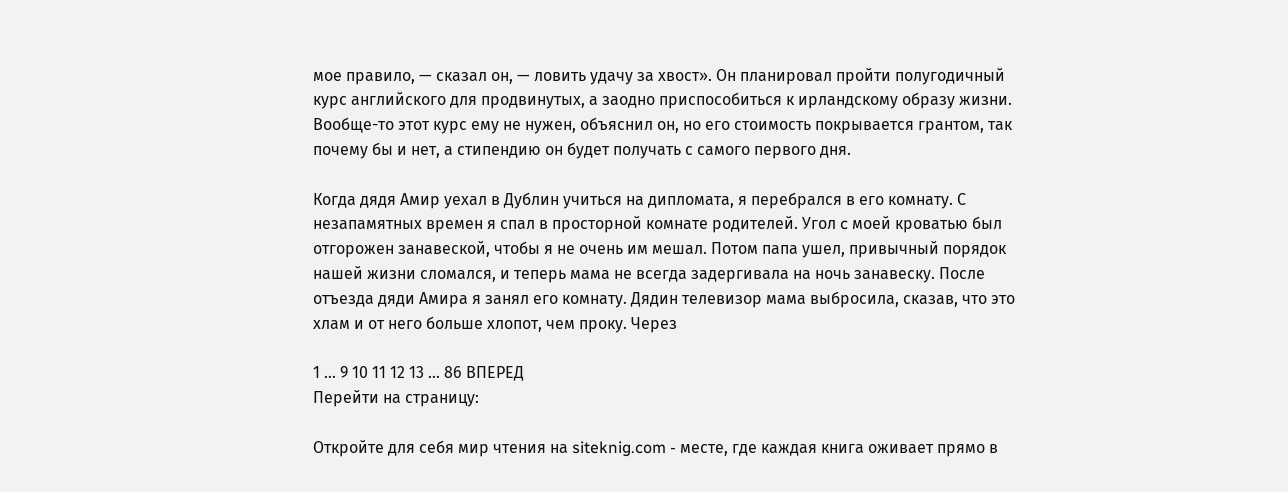мое правило, — сказал он, — ловить удачу за хвост». Он планировал пройти полугодичный курс английского для продвинутых, а заодно приспособиться к ирландскому образу жизни. Вообще-то этот курс ему не нужен, объяснил он, но его стоимость покрывается грантом, так почему бы и нет, а стипендию он будет получать с самого первого дня.

Когда дядя Амир уехал в Дублин учиться на дипломата, я перебрался в его комнату. С незапамятных времен я спал в просторной комнате родителей. Угол c моей кроватью был отгорожен занавеской, чтобы я не очень им мешал. Потом папа ушел, привычный порядок нашей жизни сломался, и теперь мама не всегда задергивала на ночь занавеску. После отъезда дяди Амира я занял его комнату. Дядин телевизор мама выбросила, сказав, что это хлам и от него больше хлопот, чем проку. Через

1 ... 9 10 11 12 13 ... 86 ВПЕРЕД
Перейти на страницу:

Откройте для себя мир чтения на siteknig.com - месте, где каждая книга оживает прямо в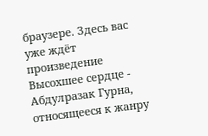браузере. Здесь вас уже ждёт произведение Высохшее сердце - Абдулразак Гурна, относящееся к жанру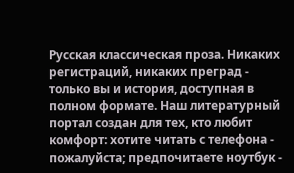Русская классическая проза. Никаких регистраций, никаких преград - только вы и история, доступная в полном формате. Наш литературный портал создан для тех, кто любит комфорт: хотите читать с телефона - пожалуйста; предпочитаете ноутбук -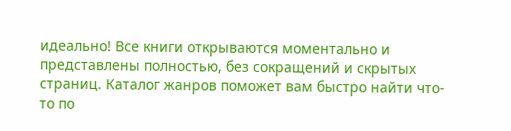идеально! Все книги открываются моментально и представлены полностью, без сокращений и скрытых страниц. Каталог жанров поможет вам быстро найти что-то по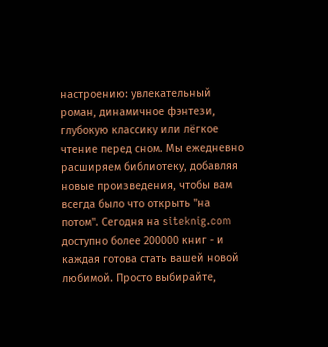настроению: увлекательный роман, динамичное фэнтези, глубокую классику или лёгкое чтение перед сном. Мы ежедневно расширяем библиотеку, добавляя новые произведения, чтобы вам всегда было что открыть "на потом". Сегодня на siteknig.com доступно более 200000 книг - и каждая готова стать вашей новой любимой. Просто выбирайте,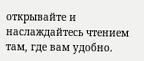открывайте и наслаждайтесь чтением там, где вам удобно.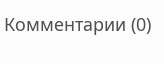Комментарии (0)